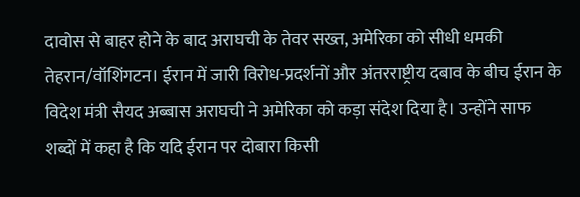दावोस से बाहर होने के बाद अराघची के तेवर सख्त, अमेरिका को सीधी धमकी
तेहरान/वॉशिंगटन। ईरान में जारी विरोध-प्रदर्शनों और अंतरराष्ट्रीय दबाव के बीच ईरान के विदेश मंत्री सैयद अब्बास अराघची ने अमेरिका को कड़ा संदेश दिया है। उन्होंने साफ शब्दों में कहा है कि यदि ईरान पर दोबारा किसी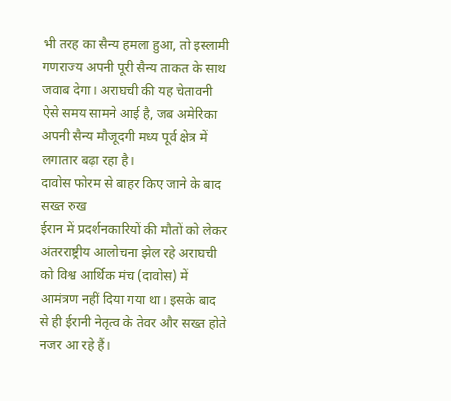भी तरह का सैन्य हमला हुआ, तो इस्लामी गणराज्य अपनी पूरी सैन्य ताकत के साथ जवाब देगा। अराघची की यह चेतावनी ऐसे समय सामने आई है, जब अमेरिका अपनी सैन्य मौजूदगी मध्य पूर्व क्षेत्र में लगातार बढ़ा रहा है।
दावोस फोरम से बाहर किए जाने के बाद सख्त रुख
ईरान में प्रदर्शनकारियों की मौतों को लेकर अंतरराष्ट्रीय आलोचना झेल रहे अराघची को विश्व आर्थिक मंच (दावोस) में आमंत्रण नहीं दिया गया था। इसके बाद से ही ईरानी नेतृत्व के तेवर और सख्त होते नजर आ रहे हैं।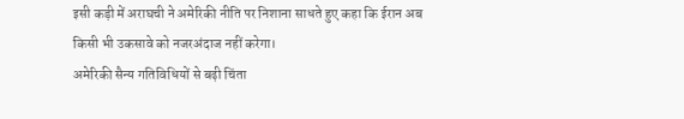इसी कड़ी में अराघची ने अमेरिकी नीति पर निशाना साधते हुए कहा कि ईरान अब किसी भी उकसावे को नजरअंदाज नहीं करेगा।
अमेरिकी सैन्य गतिविधियों से बढ़ी चिंता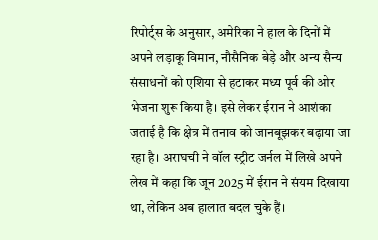रिपोर्ट्स के अनुसार, अमेरिका ने हाल के दिनों में अपने लड़ाकू विमान, नौसैनिक बेड़े और अन्य सैन्य संसाधनों को एशिया से हटाकर मध्य पूर्व की ओर भेजना शुरू किया है। इसे लेकर ईरान ने आशंका जताई है कि क्षेत्र में तनाव को जानबूझकर बढ़ाया जा रहा है। अराघची ने वॉल स्ट्रीट जर्नल में लिखे अपने लेख में कहा कि जून 2025 में ईरान ने संयम दिखाया था, लेकिन अब हालात बदल चुके हैं।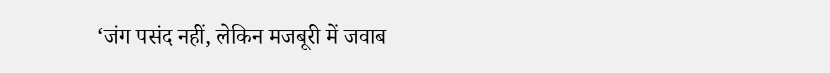‘जंग पसंद नहीं, लेकिन मजबूरी में जवाब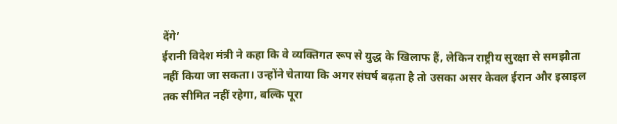देंगे’
ईरानी विदेश मंत्री ने कहा कि वे व्यक्तिगत रूप से युद्ध के खिलाफ हैं, लेकिन राष्ट्रीय सुरक्षा से समझौता नहीं किया जा सकता। उन्होंने चेताया कि अगर संघर्ष बढ़ता है तो उसका असर केवल ईरान और इस्राइल तक सीमित नहीं रहेगा, बल्कि पूरा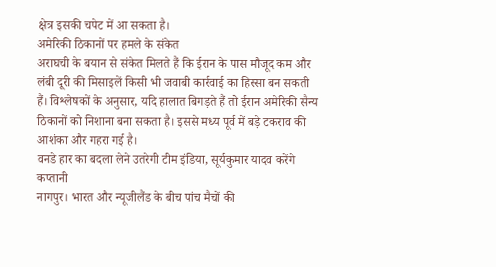क्षेत्र इसकी चपेट में आ सकता है।
अमेरिकी ठिकानों पर हमले के संकेत
अराघची के बयान से संकेत मिलते हैं कि ईरान के पास मौजूद कम और लंबी दूरी की मिसाइलें किसी भी जवाबी कार्रवाई का हिस्सा बन सकती हैं। विश्लेषकों के अनुसार, यदि हालात बिगड़ते हैं तो ईरान अमेरिकी सैन्य ठिकानों को निशाना बना सकता है। इससे मध्य पूर्व में बड़े टकराव की आशंका और गहरा गई है।
वनडे हार का बदला लेने उतरेगी टीम इंडिया, सूर्यकुमार यादव करेंगे कप्तानी
नागपुर। भारत और न्यूजीलैंड के बीच पांच मैचों की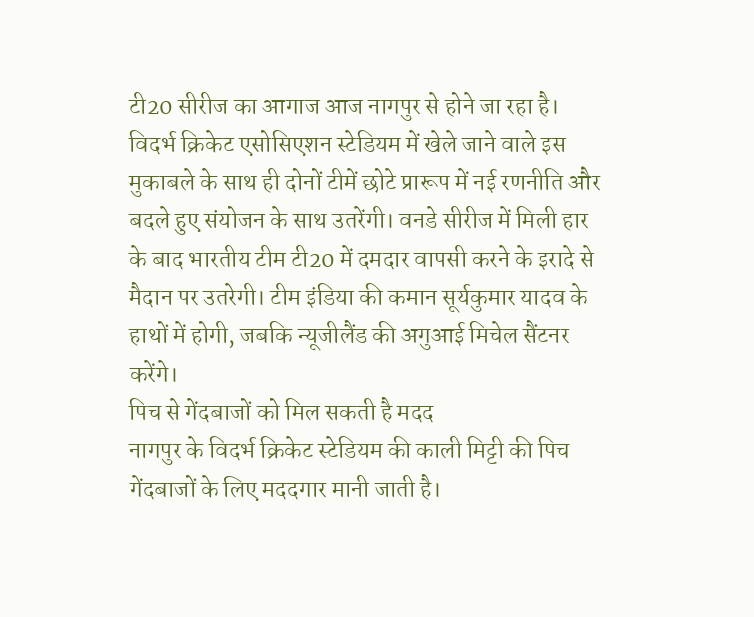टी20 सीरीज का आगाज आज नागपुर से होने जा रहा है। विदर्भ क्रिकेट एसोसिएशन स्टेडियम में खेले जाने वाले इस मुकाबले के साथ ही दोनों टीमें छोटे प्रारूप में नई रणनीति और बदले हुए संयोजन के साथ उतरेंगी। वनडे सीरीज में मिली हार के बाद भारतीय टीम टी20 में दमदार वापसी करने के इरादे से मैदान पर उतरेगी। टीम इंडिया की कमान सूर्यकुमार यादव के हाथों में होगी, जबकि न्यूजीलैंड की अगुआई मिचेल सैंटनर करेंगे।
पिच से गेंदबाजों को मिल सकती है मदद
नागपुर के विदर्भ क्रिकेट स्टेडियम की काली मिट्टी की पिच गेंदबाजों के लिए मददगार मानी जाती है।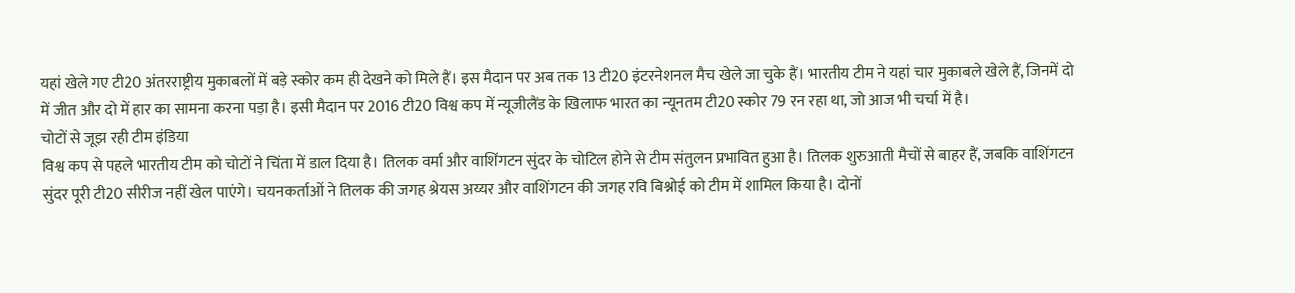यहां खेले गए टी20 अंतरराष्ट्रीय मुकाबलों में बड़े स्कोर कम ही देखने को मिले हैं। इस मैदान पर अब तक 13 टी20 इंटरनेशनल मैच खेले जा चुके हैं। भारतीय टीम ने यहां चार मुकाबले खेले हैं, जिनमें दो में जीत और दो में हार का सामना करना पड़ा है। इसी मैदान पर 2016 टी20 विश्व कप में न्यूजीलैंड के खिलाफ भारत का न्यूनतम टी20 स्कोर 79 रन रहा था, जो आज भी चर्चा में है।
चोटों से जूझ रही टीम इंडिया
विश्व कप से पहले भारतीय टीम को चोटों ने चिंता में डाल दिया है। तिलक वर्मा और वाशिंगटन सुंदर के चोटिल होने से टीम संतुलन प्रभावित हुआ है। तिलक शुरुआती मैचों से बाहर हैं, जबकि वाशिंगटन सुंदर पूरी टी20 सीरीज नहीं खेल पाएंगे। चयनकर्ताओं ने तिलक की जगह श्रेयस अय्यर और वाशिंगटन की जगह रवि बिश्नोई को टीम में शामिल किया है। दोनों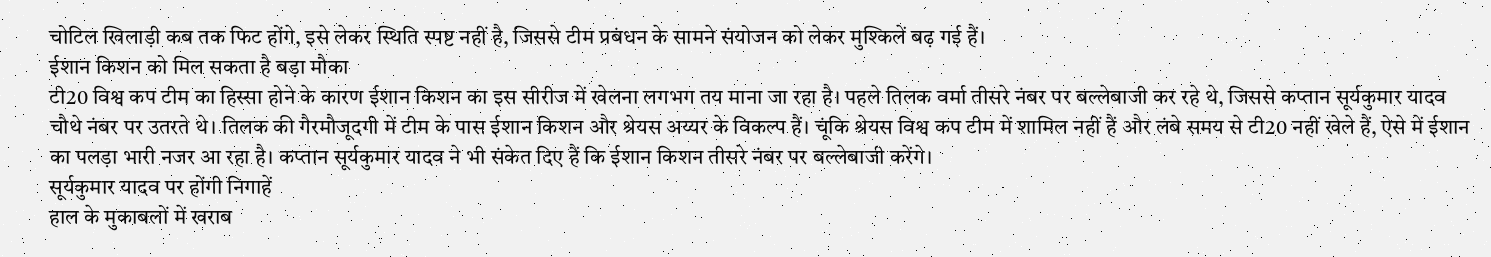चोटिल खिलाड़ी कब तक फिट होंगे, इसे लेकर स्थिति स्पष्ट नहीं है, जिससे टीम प्रबंधन के सामने संयोजन को लेकर मुश्किलें बढ़ गई हैं।
ईशान किशन को मिल सकता है बड़ा मौका
टी20 विश्व कप टीम का हिस्सा होने के कारण ईशान किशन का इस सीरीज में खेलना लगभग तय माना जा रहा है। पहले तिलक वर्मा तीसरे नंबर पर बल्लेबाजी कर रहे थे, जिससे कप्तान सूर्यकुमार यादव चौथे नंबर पर उतरते थे। तिलक की गैरमौजूदगी में टीम के पास ईशान किशन और श्रेयस अय्यर के विकल्प हैं। चूंकि श्रेयस विश्व कप टीम में शामिल नहीं हैं और लंबे समय से टी20 नहीं खेले हैं, ऐसे में ईशान का पलड़ा भारी नजर आ रहा है। कप्तान सूर्यकुमार यादव ने भी संकेत दिए हैं कि ईशान किशन तीसरे नंबर पर बल्लेबाजी करेंगे।
सूर्यकुमार यादव पर होंगी निगाहें
हाल के मुकाबलों में खराब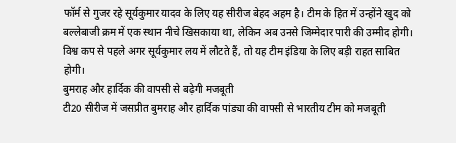फॉर्म से गुजर रहे सूर्यकुमार यादव के लिए यह सीरीज बेहद अहम है। टीम के हित में उन्होंने खुद को बल्लेबाजी क्रम में एक स्थान नीचे खिसकाया था, लेकिन अब उनसे जिम्मेदार पारी की उम्मीद होगी। विश्व कप से पहले अगर सूर्यकुमार लय में लौटते हैं, तो यह टीम इंडिया के लिए बड़ी राहत साबित होगी।
बुमराह और हार्दिक की वापसी से बढ़ेगी मजबूती
टी20 सीरीज में जसप्रीत बुमराह और हार्दिक पांड्या की वापसी से भारतीय टीम को मजबूती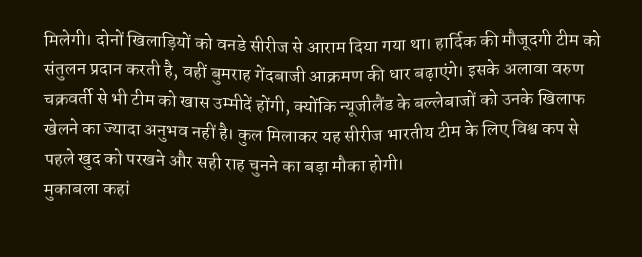मिलेगी। दोनों खिलाड़ियों को वनडे सीरीज से आराम दिया गया था। हार्दिक की मौजूदगी टीम को संतुलन प्रदान करती है, वहीं बुमराह गेंदबाजी आक्रमण की धार बढ़ाएंगे। इसके अलावा वरुण चक्रवर्ती से भी टीम को खास उम्मीदें होंगी, क्योंकि न्यूजीलैंड के बल्लेबाजों को उनके खिलाफ खेलने का ज्यादा अनुभव नहीं है। कुल मिलाकर यह सीरीज भारतीय टीम के लिए विश्व कप से पहले खुद को परखने और सही राह चुनने का बड़ा मौका होगी।
मुकाबला कहां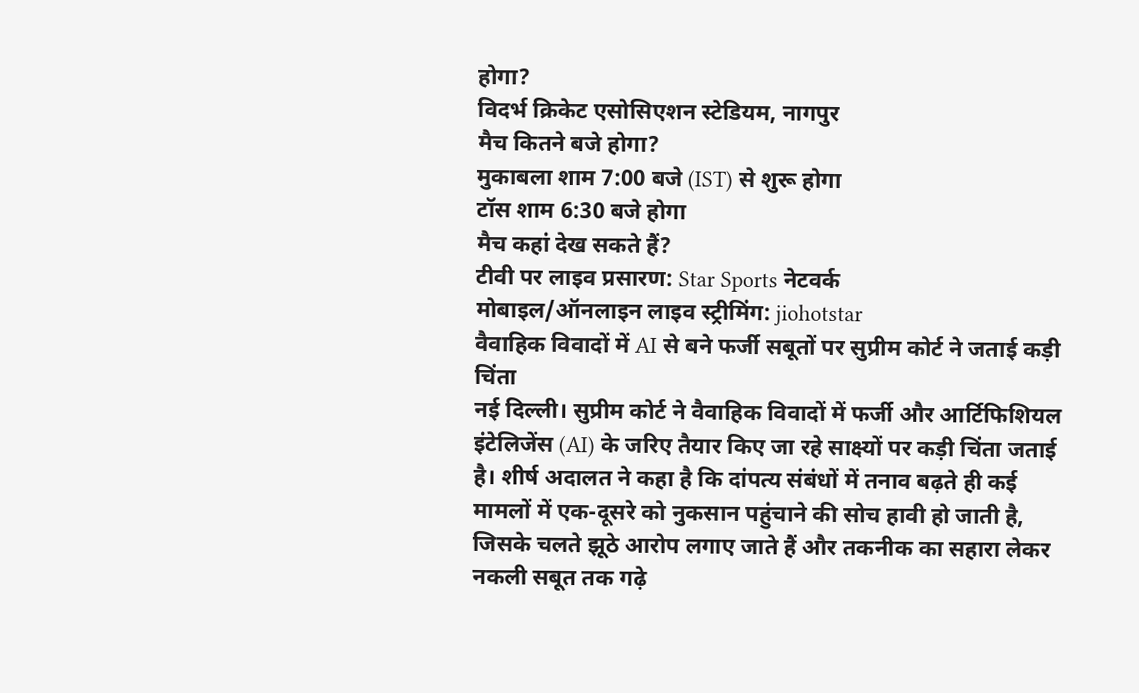होगा?
विदर्भ क्रिकेट एसोसिएशन स्टेडियम, नागपुर
मैच कितने बजे होगा?
मुकाबला शाम 7:00 बजे (IST) से शुरू होगा
टॉस शाम 6:30 बजे होगा
मैच कहां देख सकते हैं?
टीवी पर लाइव प्रसारण: Star Sports नेटवर्क
मोबाइल/ऑनलाइन लाइव स्ट्रीमिंग: jiohotstar
वैवाहिक विवादों में AI से बने फर्जी सबूतों पर सुप्रीम कोर्ट ने जताई कड़ी चिंता
नई दिल्ली। सुप्रीम कोर्ट ने वैवाहिक विवादों में फर्जी और आर्टिफिशियल इंटेलिजेंस (AI) के जरिए तैयार किए जा रहे साक्ष्यों पर कड़ी चिंता जताई है। शीर्ष अदालत ने कहा है कि दांपत्य संबंधों में तनाव बढ़ते ही कई मामलों में एक-दूसरे को नुकसान पहुंचाने की सोच हावी हो जाती है, जिसके चलते झूठे आरोप लगाए जाते हैं और तकनीक का सहारा लेकर नकली सबूत तक गढ़े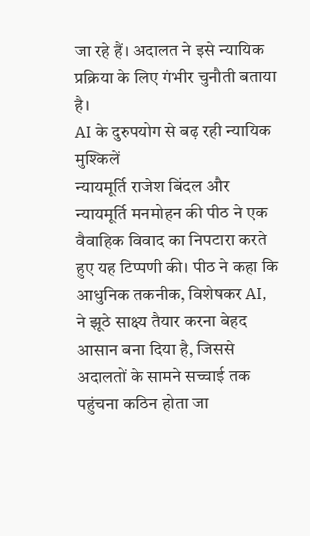जा रहे हैं। अदालत ने इसे न्यायिक प्रक्रिया के लिए गंभीर चुनौती बताया है।
AI के दुरुपयोग से बढ़ रही न्यायिक मुश्किलें
न्यायमूर्ति राजेश बिंदल और न्यायमूर्ति मनमोहन की पीठ ने एक वैवाहिक विवाद का निपटारा करते हुए यह टिप्पणी की। पीठ ने कहा कि आधुनिक तकनीक, विशेषकर AI, ने झूठे साक्ष्य तैयार करना बेहद आसान बना दिया है, जिससे अदालतों के सामने सच्चाई तक पहुंचना कठिन होता जा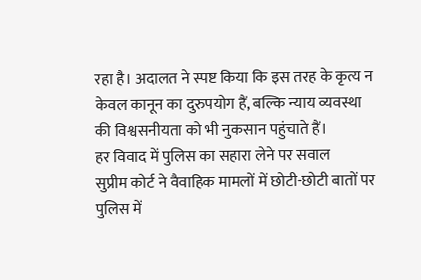रहा है। अदालत ने स्पष्ट किया कि इस तरह के कृत्य न केवल कानून का दुरुपयोग हैं, बल्कि न्याय व्यवस्था की विश्वसनीयता को भी नुकसान पहुंचाते हैं।
हर विवाद में पुलिस का सहारा लेने पर सवाल
सुप्रीम कोर्ट ने वैवाहिक मामलों में छोटी-छोटी बातों पर पुलिस में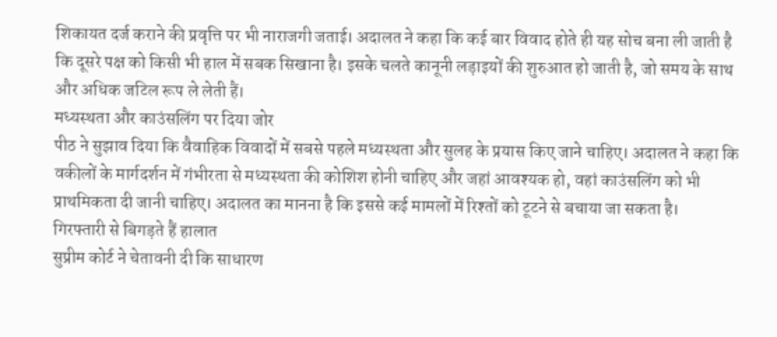शिकायत दर्ज कराने की प्रवृत्ति पर भी नाराजगी जताई। अदालत ने कहा कि कई बार विवाद होते ही यह सोच बना ली जाती है कि दूसरे पक्ष को किसी भी हाल में सबक सिखाना है। इसके चलते कानूनी लड़ाइयों की शुरुआत हो जाती है, जो समय के साथ और अधिक जटिल रूप ले लेती हैं।
मध्यस्थता और काउंसलिंग पर दिया जोर
पीठ ने सुझाव दिया कि वैवाहिक विवादों में सबसे पहले मध्यस्थता और सुलह के प्रयास किए जाने चाहिए। अदालत ने कहा कि वकीलों के मार्गदर्शन में गंभीरता से मध्यस्थता की कोशिश होनी चाहिए और जहां आवश्यक हो, वहां काउंसलिंग को भी प्राथमिकता दी जानी चाहिए। अदालत का मानना है कि इससे कई मामलों में रिश्तों को टूटने से बचाया जा सकता है।
गिरफ्तारी से बिगड़ते हैं हालात
सुप्रीम कोर्ट ने चेतावनी दी कि साधारण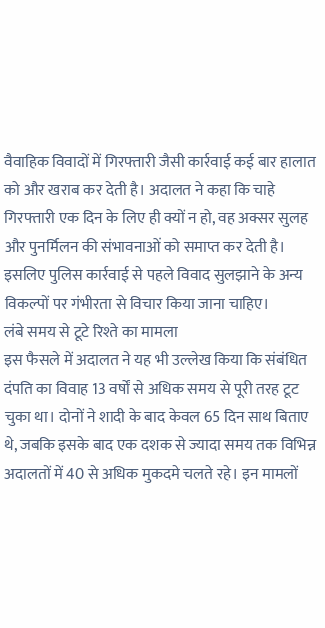वैवाहिक विवादों में गिरफ्तारी जैसी कार्रवाई कई बार हालात को और खराब कर देती है। अदालत ने कहा कि चाहे गिरफ्तारी एक दिन के लिए ही क्यों न हो, वह अक्सर सुलह और पुनर्मिलन की संभावनाओं को समाप्त कर देती है। इसलिए पुलिस कार्रवाई से पहले विवाद सुलझाने के अन्य विकल्पों पर गंभीरता से विचार किया जाना चाहिए।
लंबे समय से टूटे रिश्ते का मामला
इस फैसले में अदालत ने यह भी उल्लेख किया कि संबंधित दंपति का विवाह 13 वर्षों से अधिक समय से पूरी तरह टूट चुका था। दोनों ने शादी के बाद केवल 65 दिन साथ बिताए थे, जबकि इसके बाद एक दशक से ज्यादा समय तक विभिन्न अदालतों में 40 से अधिक मुकदमे चलते रहे। इन मामलों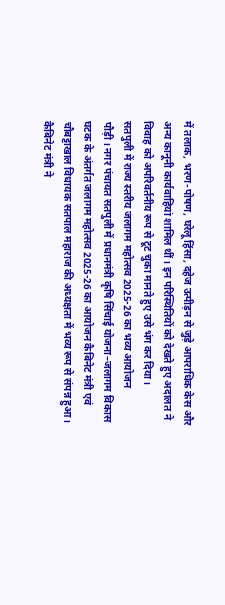में तलाक, भरण-पोषण, घरेलू हिंसा, दहेज उत्पीड़न से जुड़े आपराधिक केस और अन्य कानूनी कार्यवाहियां शामिल थीं। इन परिस्थितियों को देखते हुए अदालत ने विवाह को अपरिवर्तनीय रूप से टूट चुका मानते हुए उसे भंग कर दिया।
सतपुली में राज्य स्तरीय जलागम महोत्सव 2025-26 का भव्य आयोजन
पौड़ी। नगर पंचायत सतपुली में प्रधानमंत्री कृषि सिंचाई योजना–जलागम विकास घटक के अंतर्गत जलागम महोत्सव 2025-26 का आयोजन कैबिनेट मंत्री एवं चौबट्टाखाल विधायक सतपाल महाराज की अध्यक्षता में भव्य रूप से संपन्न हुआ।
कैबिनेट मंत्री ने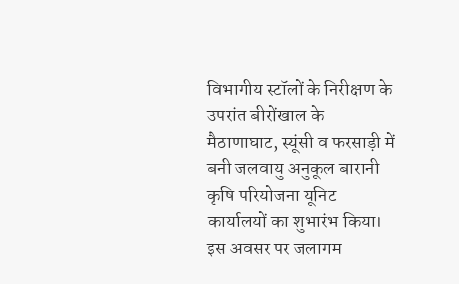विभागीय स्टॉलों के निरीक्षण के उपरांत बीरोंखाल के मैठाणाघाट, स्यूंसी व फरसाड़ी में बनी जलवायु अनुकूल बारानी कृषि परियोजना यूनिट कार्यालयों का शुभारंभ किया। इस अवसर पर जलागम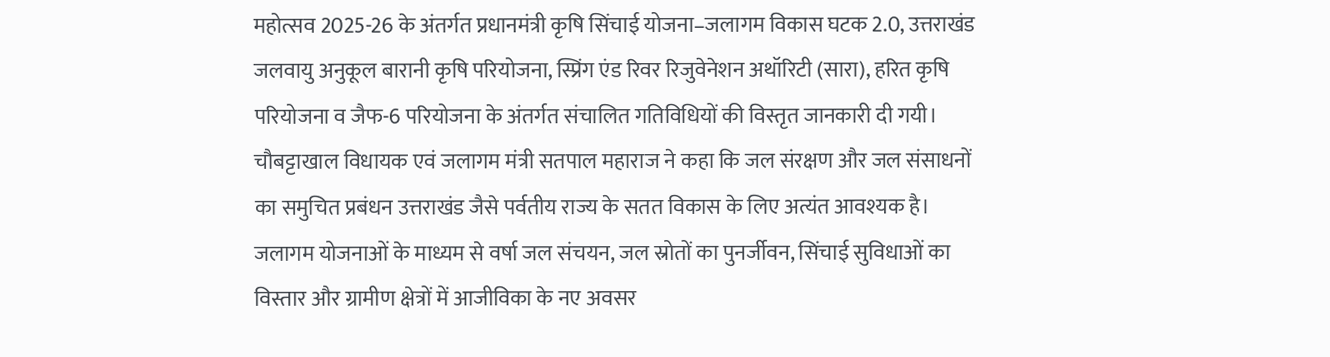महोत्सव 2025-26 के अंतर्गत प्रधानमंत्री कृषि सिंचाई योजना–जलागम विकास घटक 2.0, उत्तराखंड जलवायु अनुकूल बारानी कृषि परियोजना, स्प्रिंग एंड रिवर रिजुवेनेशन अथॉरिटी (सारा), हरित कृषि परियोजना व जैफ-6 परियोजना के अंतर्गत संचालित गतिविधियों की विस्तृत जानकारी दी गयी।
चौबट्टाखाल विधायक एवं जलागम मंत्री सतपाल महाराज ने कहा कि जल संरक्षण और जल संसाधनों का समुचित प्रबंधन उत्तराखंड जैसे पर्वतीय राज्य के सतत विकास के लिए अत्यंत आवश्यक है। जलागम योजनाओं के माध्यम से वर्षा जल संचयन, जल स्रोतों का पुनर्जीवन, सिंचाई सुविधाओं का विस्तार और ग्रामीण क्षेत्रों में आजीविका के नए अवसर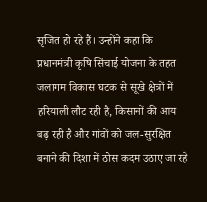सृजित हो रहे हैं। उन्होंने कहा कि प्रधानमंत्री कृषि सिंचाई योजना के तहत जलागम विकास घटक से सूखे क्षेत्रों में हरियाली लौट रही है, किसानों की आय बढ़ रही है और गांवों को जल-सुरक्षित बनाने की दिशा में ठोस कदम उठाए जा रहे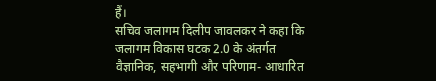हैं।
सचिव जलागम दिलीप जावलकर ने कहा कि जलागम विकास घटक 2.0 के अंतर्गत वैज्ञानिक, सहभागी और परिणाम- आधारित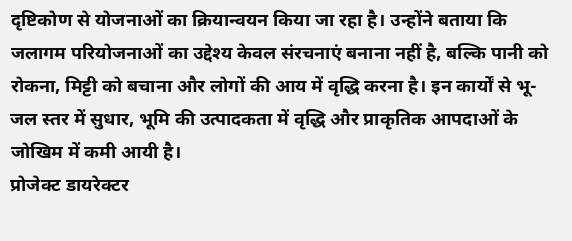दृष्टिकोण से योजनाओं का क्रियान्वयन किया जा रहा है। उन्होंने बताया कि जलागम परियोजनाओं का उद्देश्य केवल संरचनाएं बनाना नहीं है, बल्कि पानी को रोकना, मिट्टी को बचाना और लोगों की आय में वृद्धि करना है। इन कार्यों से भू-जल स्तर में सुधार, भूमि की उत्पादकता में वृद्धि और प्राकृतिक आपदाओं के जोखिम में कमी आयी है।
प्रोजेक्ट डायरेक्टर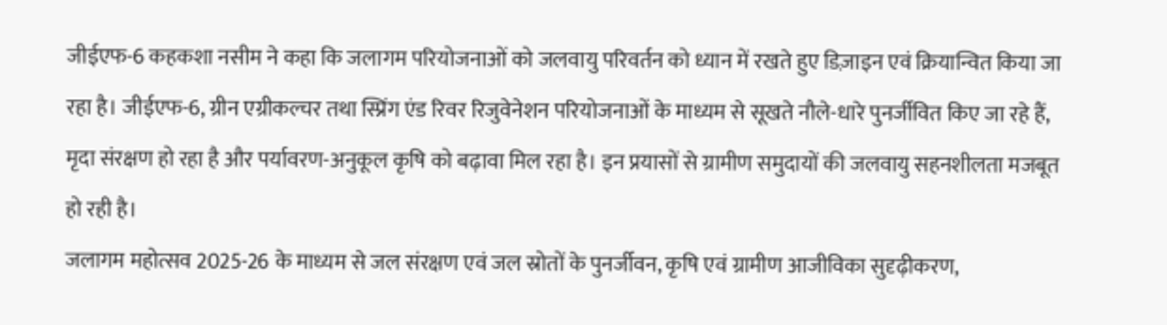जीईएफ-6 कहकशा नसीम ने कहा कि जलागम परियोजनाओं को जलवायु परिवर्तन को ध्यान में रखते हुए डिज़ाइन एवं क्रियान्वित किया जा रहा है। जीईएफ-6, ग्रीन एग्रीकल्चर तथा स्प्रिंग एंड रिवर रिजुवेनेशन परियोजनाओं के माध्यम से सूखते नौले-धारे पुनर्जीवित किए जा रहे हैं, मृदा संरक्षण हो रहा है और पर्यावरण-अनुकूल कृषि को बढ़ावा मिल रहा है। इन प्रयासों से ग्रामीण समुदायों की जलवायु सहनशीलता मजबूत हो रही है।
जलागम महोत्सव 2025-26 के माध्यम से जल संरक्षण एवं जल स्रोतों के पुनर्जीवन, कृषि एवं ग्रामीण आजीविका सुदृढ़ीकरण,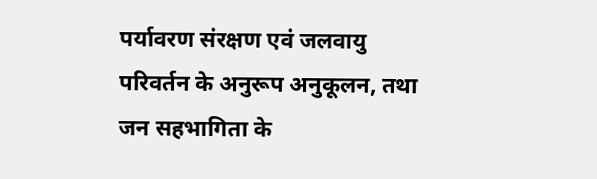पर्यावरण संरक्षण एवं जलवायु परिवर्तन के अनुरूप अनुकूलन, तथा जन सहभागिता के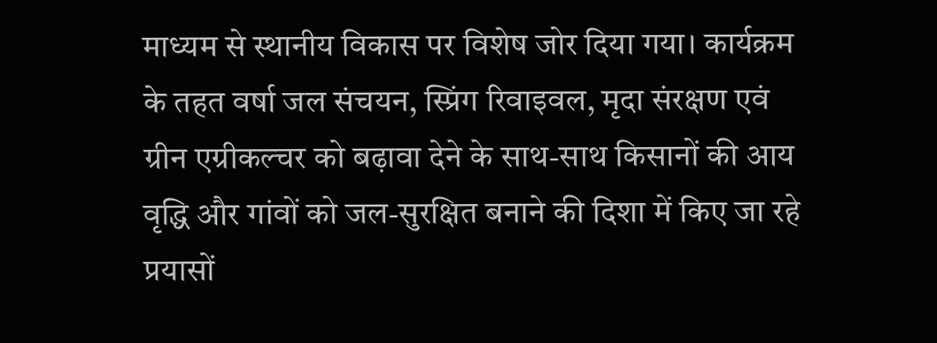माध्यम से स्थानीय विकास पर विशेष जोर दिया गया। कार्यक्रम के तहत वर्षा जल संचयन, स्प्रिंग रिवाइवल, मृदा संरक्षण एवं ग्रीन एग्रीकल्चर को बढ़ावा देने के साथ-साथ किसानों की आय वृद्धि और गांवों को जल-सुरक्षित बनाने की दिशा में किए जा रहे प्रयासों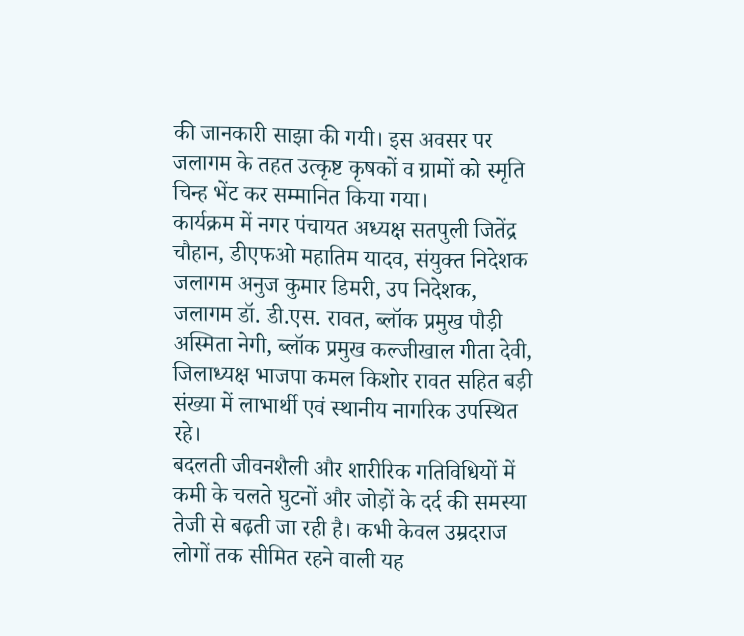की जानकारी साझा की गयी। इस अवसर पर जलागम के तहत उत्कृष्ट कृषकों व ग्रामों को स्मृति चिन्ह भेंट कर सम्मानित किया गया।
कार्यक्रम में नगर पंचायत अध्यक्ष सतपुली जितेंद्र चौहान, डीएफओ महातिम यादव, संयुक्त निदेशक जलागम अनुज कुमार डिमरी, उप निदेशक, जलागम डॉ. डी.एस. रावत, ब्लॉक प्रमुख पौड़ी अस्मिता नेगी, ब्लॉक प्रमुख कल्जीखाल गीता देवी, जिलाध्यक्ष भाजपा कमल किशोर रावत सहित बड़ी संख्या में लाभार्थी एवं स्थानीय नागरिक उपस्थित रहे।
बदलती जीवनशैली और शारीरिक गतिविधियों में कमी के चलते घुटनों और जोड़ों के दर्द की समस्या तेजी से बढ़ती जा रही है। कभी केवल उम्रदराज लोगों तक सीमित रहने वाली यह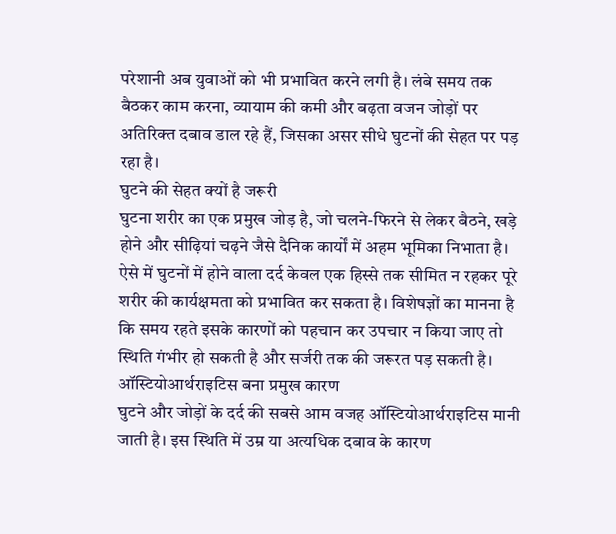परेशानी अब युवाओं को भी प्रभावित करने लगी है। लंबे समय तक बैठकर काम करना, व्यायाम की कमी और बढ़ता वजन जोड़ों पर अतिरिक्त दबाव डाल रहे हैं, जिसका असर सीधे घुटनों की सेहत पर पड़ रहा है।
घुटने की सेहत क्यों है जरूरी
घुटना शरीर का एक प्रमुख जोड़ है, जो चलने-फिरने से लेकर बैठने, खड़े होने और सीढ़ियां चढ़ने जैसे दैनिक कार्यों में अहम भूमिका निभाता है। ऐसे में घुटनों में होने वाला दर्द केवल एक हिस्से तक सीमित न रहकर पूरे शरीर की कार्यक्षमता को प्रभावित कर सकता है। विशेषज्ञों का मानना है कि समय रहते इसके कारणों को पहचान कर उपचार न किया जाए तो स्थिति गंभीर हो सकती है और सर्जरी तक की जरूरत पड़ सकती है।
ऑस्टियोआर्थराइटिस बना प्रमुख कारण
घुटने और जोड़ों के दर्द की सबसे आम वजह ऑस्टियोआर्थराइटिस मानी जाती है। इस स्थिति में उम्र या अत्यधिक दबाव के कारण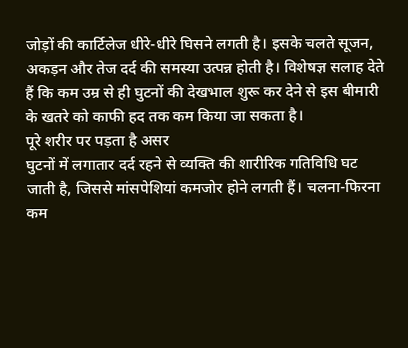जोड़ों की कार्टिलेज धीरे-धीरे घिसने लगती है। इसके चलते सूजन, अकड़न और तेज दर्द की समस्या उत्पन्न होती है। विशेषज्ञ सलाह देते हैं कि कम उम्र से ही घुटनों की देखभाल शुरू कर देने से इस बीमारी के खतरे को काफी हद तक कम किया जा सकता है।
पूरे शरीर पर पड़ता है असर
घुटनों में लगातार दर्द रहने से व्यक्ति की शारीरिक गतिविधि घट जाती है, जिससे मांसपेशियां कमजोर होने लगती हैं। चलना-फिरना कम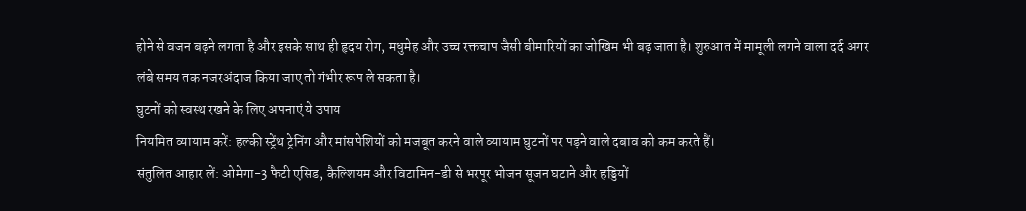होने से वजन बढ़ने लगता है और इसके साथ ही हृदय रोग, मधुमेह और उच्च रक्तचाप जैसी बीमारियों का जोखिम भी बढ़ जाता है। शुरुआत में मामूली लगने वाला दर्द अगर लंबे समय तक नजरअंदाज किया जाए तो गंभीर रूप ले सकता है।
घुटनों को स्वस्थ रखने के लिए अपनाएं ये उपाय
नियमित व्यायाम करें: हल्की स्ट्रेंथ ट्रेनिंग और मांसपेशियों को मजबूत करने वाले व्यायाम घुटनों पर पड़ने वाले दबाव को कम करते हैं।
संतुलित आहार लें: ओमेगा-3 फैटी एसिड, कैल्शियम और विटामिन-डी से भरपूर भोजन सूजन घटाने और हड्डियों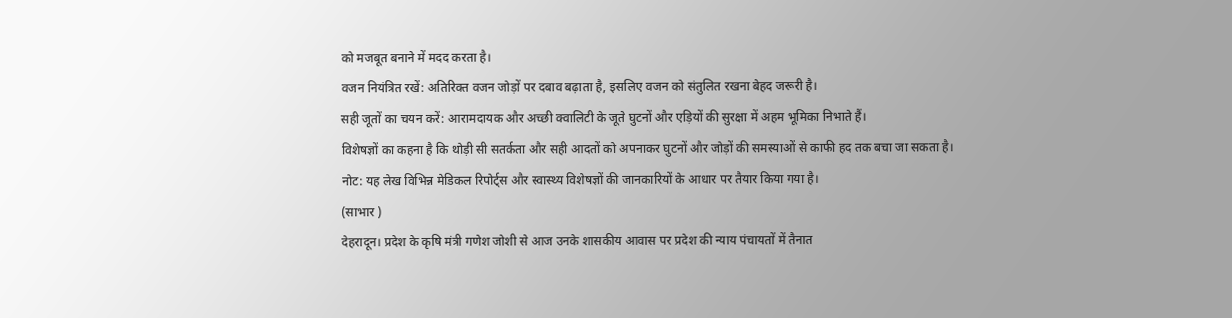को मजबूत बनाने में मदद करता है।
वजन नियंत्रित रखें: अतिरिक्त वजन जोड़ों पर दबाव बढ़ाता है, इसलिए वजन को संतुलित रखना बेहद जरूरी है।
सही जूतों का चयन करें: आरामदायक और अच्छी क्वालिटी के जूते घुटनों और एड़ियों की सुरक्षा में अहम भूमिका निभाते हैं।
विशेषज्ञों का कहना है कि थोड़ी सी सतर्कता और सही आदतों को अपनाकर घुटनों और जोड़ों की समस्याओं से काफी हद तक बचा जा सकता है।
नोट: यह लेख विभिन्न मेडिकल रिपोर्ट्स और स्वास्थ्य विशेषज्ञों की जानकारियों के आधार पर तैयार किया गया है।
(साभार )
देहरादून। प्रदेश के कृषि मंत्री गणेश जोशी से आज उनके शासकीय आवास पर प्रदेश की न्याय पंचायतों में तैनात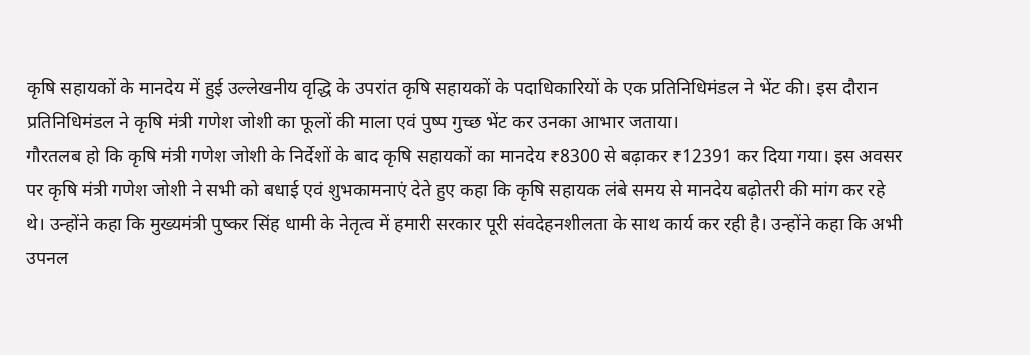कृषि सहायकों के मानदेय में हुई उल्लेखनीय वृद्धि के उपरांत कृषि सहायकों के पदाधिकारियों के एक प्रतिनिधिमंडल ने भेंट की। इस दौरान प्रतिनिधिमंडल ने कृषि मंत्री गणेश जोशी का फूलों की माला एवं पुष्प गुच्छ भेंट कर उनका आभार जताया।
गौरतलब हो कि कृषि मंत्री गणेश जोशी के निर्देशों के बाद कृषि सहायकों का मानदेय ₹8300 से बढ़ाकर ₹12391 कर दिया गया। इस अवसर पर कृषि मंत्री गणेश जोशी ने सभी को बधाई एवं शुभकामनाएं देते हुए कहा कि कृषि सहायक लंबे समय से मानदेय बढ़ोतरी की मांग कर रहे थे। उन्होंने कहा कि मुख्यमंत्री पुष्कर सिंह धामी के नेतृत्व में हमारी सरकार पूरी संवदेहनशीलता के साथ कार्य कर रही है। उन्होंने कहा कि अभी उपनल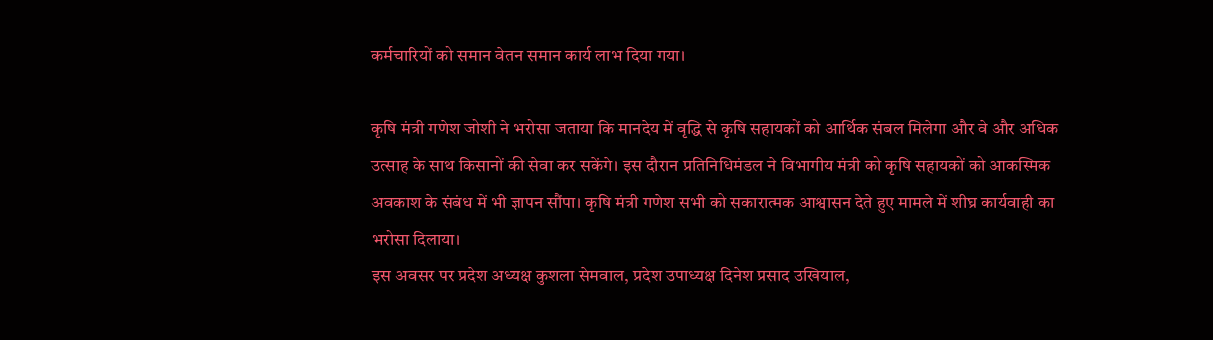कर्मचारियों को समान वेतन समान कार्य लाभ दिया गया।

कृषि मंत्री गणेश जोशी ने भरोसा जताया कि मानदेय में वृद्धि से कृषि सहायकों को आर्थिक संबल मिलेगा और वे और अधिक उत्साह के साथ किसानों की सेवा कर सकेंगे। इस दौरान प्रतिनिधिमंडल ने विभागीय मंत्री को कृषि सहायकों को आकस्मिक अवकाश के संबंध में भी ज्ञापन सौंपा। कृषि मंत्री गणेश सभी को सकारात्मक आश्वासन देते हुए मामले में शीघ्र कार्यवाही का भरोसा दिलाया।
इस अवसर पर प्रदेश अध्यक्ष कुशला सेमवाल, प्रदेश उपाध्यक्ष दिनेश प्रसाद उखियाल,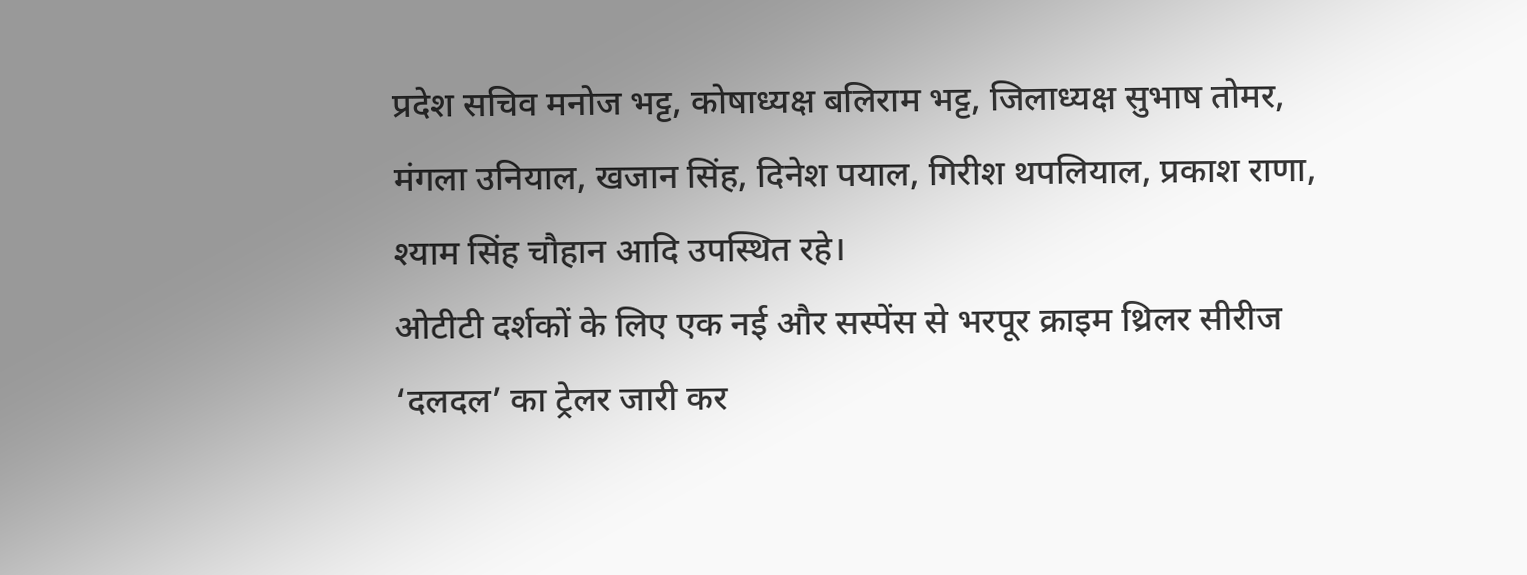प्रदेश सचिव मनोज भट्ट, कोषाध्यक्ष बलिराम भट्ट, जिलाध्यक्ष सुभाष तोमर, मंगला उनियाल, खजान सिंह, दिनेश पयाल, गिरीश थपलियाल, प्रकाश राणा, श्याम सिंह चौहान आदि उपस्थित रहे।
ओटीटी दर्शकों के लिए एक नई और सस्पेंस से भरपूर क्राइम थ्रिलर सीरीज ‘दलदल’ का ट्रेलर जारी कर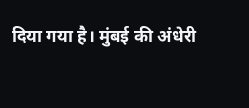दिया गया है। मुंबई की अंधेरी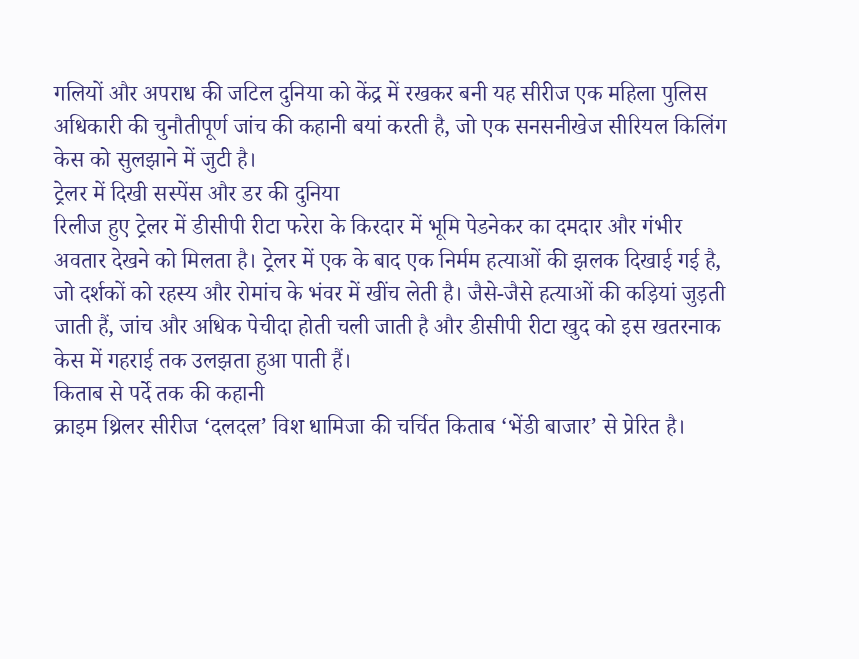गलियों और अपराध की जटिल दुनिया को केंद्र में रखकर बनी यह सीरीज एक महिला पुलिस अधिकारी की चुनौतीपूर्ण जांच की कहानी बयां करती है, जो एक सनसनीखेज सीरियल किलिंग केस को सुलझाने में जुटी है।
ट्रेलर में दिखी सस्पेंस और डर की दुनिया
रिलीज हुए ट्रेलर में डीसीपी रीटा फरेरा के किरदार में भूमि पेडनेकर का दमदार और गंभीर अवतार देखने को मिलता है। ट्रेलर में एक के बाद एक निर्मम हत्याओं की झलक दिखाई गई है, जो दर्शकों को रहस्य और रोमांच के भंवर में खींच लेती है। जैसे-जैसे हत्याओं की कड़ियां जुड़ती जाती हैं, जांच और अधिक पेचीदा होती चली जाती है और डीसीपी रीटा खुद को इस खतरनाक केस में गहराई तक उलझता हुआ पाती हैं।
किताब से पर्दे तक की कहानी
क्राइम थ्रिलर सीरीज ‘दलदल’ विश धामिजा की चर्चित किताब ‘भेंडी बाजार’ से प्रेरित है।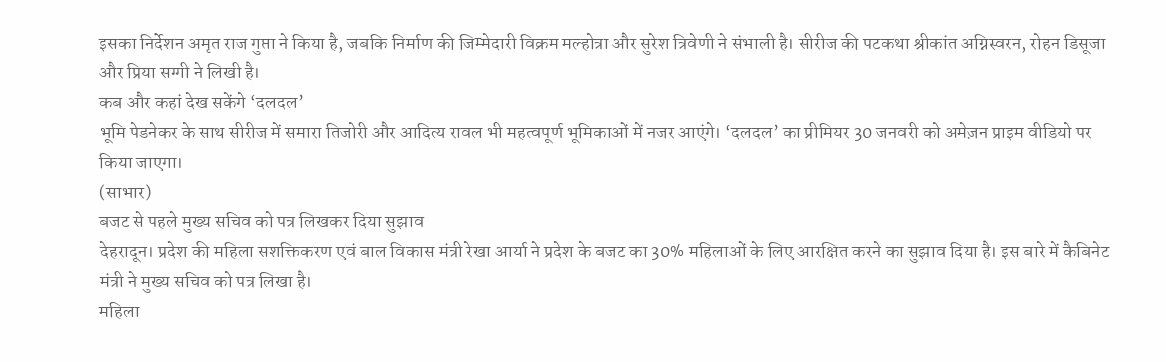इसका निर्देशन अमृत राज गुप्ता ने किया है, जबकि निर्माण की जिम्मेदारी विक्रम मल्होत्रा और सुरेश त्रिवेणी ने संभाली है। सीरीज की पटकथा श्रीकांत अग्निस्वरन, रोहन डिसूजा और प्रिया सग्गी ने लिखी है।
कब और कहां देख सकेंगे ‘दलदल’
भूमि पेडनेकर के साथ सीरीज में समारा तिजोरी और आदित्य रावल भी महत्वपूर्ण भूमिकाओं में नजर आएंगे। ‘दलदल’ का प्रीमियर 30 जनवरी को अमेज़न प्राइम वीडियो पर किया जाएगा।
(साभार)
बजट से पहले मुख्य सचिव को पत्र लिखकर दिया सुझाव
देहरादून। प्रदेश की महिला सशक्तिकरण एवं बाल विकास मंत्री रेखा आर्या ने प्रदेश के बजट का 30% महिलाओं के लिए आरक्षित करने का सुझाव दिया है। इस बारे में कैबिनेट मंत्री ने मुख्य सचिव को पत्र लिखा है।
महिला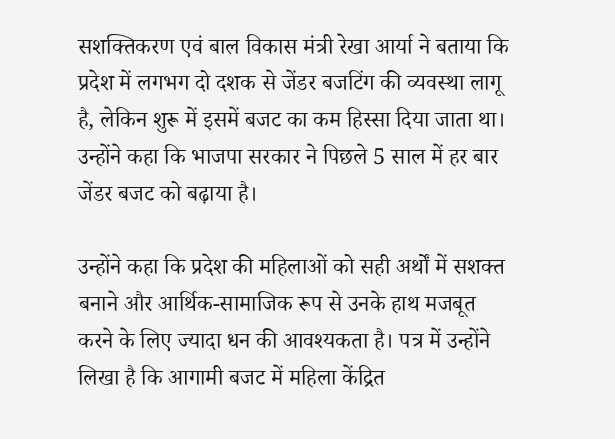सशक्तिकरण एवं बाल विकास मंत्री रेखा आर्या ने बताया कि प्रदेश में लगभग दो दशक से जेंडर बजटिंग की व्यवस्था लागू है, लेकिन शुरू में इसमें बजट का कम हिस्सा दिया जाता था। उन्होंने कहा कि भाजपा सरकार ने पिछले 5 साल में हर बार जेंडर बजट को बढ़ाया है।

उन्होंने कहा कि प्रदेश की महिलाओं को सही अर्थों में सशक्त बनाने और आर्थिक-सामाजिक रूप से उनके हाथ मजबूत करने के लिए ज्यादा धन की आवश्यकता है। पत्र में उन्होंने लिखा है कि आगामी बजट में महिला केंद्रित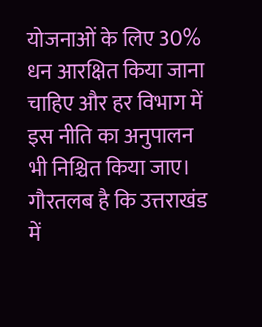योजनाओं के लिए 30% धन आरक्षित किया जाना चाहिए और हर विभाग में इस नीति का अनुपालन भी निश्चित किया जाए।
गौरतलब है कि उत्तराखंड में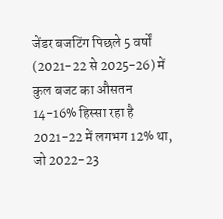जेंडर बजटिंग पिछले 5 वर्षों (2021-22 से 2025-26) में कुल बजट का औसतन 14-16% हिस्सा रहा है 2021-22 में लगभग 12% था, जो 2022-23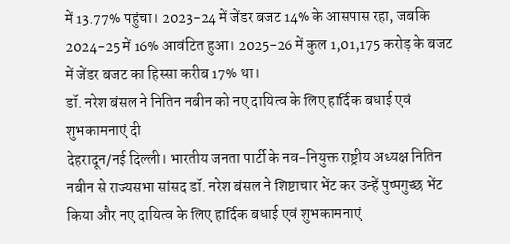में 13.77% पहुंचा। 2023-24 में जेंडर बजट 14% के आसपास रहा, जबकि 2024-25 में 16% आवंटित हुआ। 2025-26 में कुल 1,01,175 करोड़ के बजट में जेंडर बजट का हिस्सा करीब 17% था।
डॉ. नरेश बंसल ने नितिन नबीन को नए दायित्व के लिए हार्दिक बधाई एवं शुभकामनाएं दी
देहरादून/नई दिल्ली। भारतीय जनता पार्टी के नव-नियुक्त राष्ट्रीय अध्यक्ष नितिन नबीन से राज्यसभा सांसद डॉ. नरेश बंसल ने शिष्टाचार भेंट कर उन्हें पुष्पगुच्छ भेंट किया और नए दायित्व के लिए हार्दिक बधाई एवं शुभकामनाएं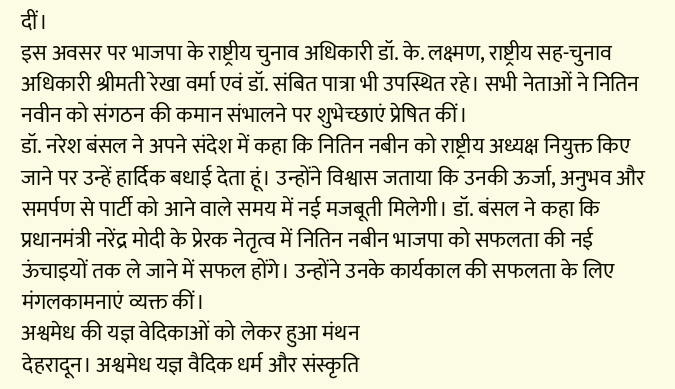दीं।
इस अवसर पर भाजपा के राष्ट्रीय चुनाव अधिकारी डॉ. के. लक्ष्मण, राष्ट्रीय सह-चुनाव अधिकारी श्रीमती रेखा वर्मा एवं डॉ. संबित पात्रा भी उपस्थित रहे। सभी नेताओं ने नितिन नवीन को संगठन की कमान संभालने पर शुभेच्छाएं प्रेषित कीं।
डॉ. नरेश बंसल ने अपने संदेश में कहा कि नितिन नबीन को राष्ट्रीय अध्यक्ष नियुक्त किए जाने पर उन्हें हार्दिक बधाई देता हूं। उन्होंने विश्वास जताया कि उनकी ऊर्जा, अनुभव और समर्पण से पार्टी को आने वाले समय में नई मजबूती मिलेगी। डॉ. बंसल ने कहा कि प्रधानमंत्री नरेंद्र मोदी के प्रेरक नेतृत्व में नितिन नबीन भाजपा को सफलता की नई ऊंचाइयों तक ले जाने में सफल होंगे। उन्होंने उनके कार्यकाल की सफलता के लिए मंगलकामनाएं व्यक्त कीं।
अश्वमेध की यज्ञ वेदिकाओं को लेकर हुआ मंथन
देहरादून। अश्वमेध यज्ञ वैदिक धर्म और संस्कृति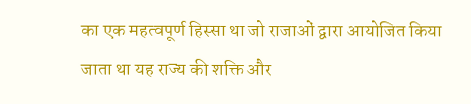का एक महत्वपूर्ण हिस्सा था जो राजाओं द्वारा आयोजित किया जाता था यह राज्य की शक्ति और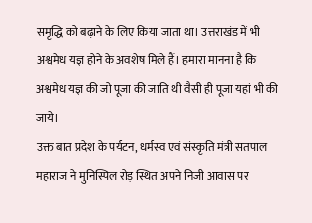समृद्धि को बढ़ाने के लिए किया जाता था। उत्तराखंड में भी अश्वमेध यज्ञ होने के अवशेष मिले हैं। हमारा मानना है कि अश्वमेध यज्ञ की जो पूजा की जाति थी वैसी ही पूजा यहां भी की जाये।
उक्त बात प्रदेश के पर्यटन, धर्मस्व एवं संस्कृति मंत्री सतपाल महाराज ने मुनिस्पिल रोड़ स्थित अपने निजी आवास पर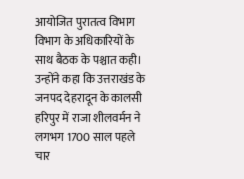आयोजित पुरातत्व विभाग विभाग के अधिकारियों के साथ बैठक के पश्चात कही। उन्होंने कहा कि उत्तराखंड के जनपद देहरादून के कालसी हरिपुर में राजा शीलवर्मन ने लगभग 1700 साल पहले चार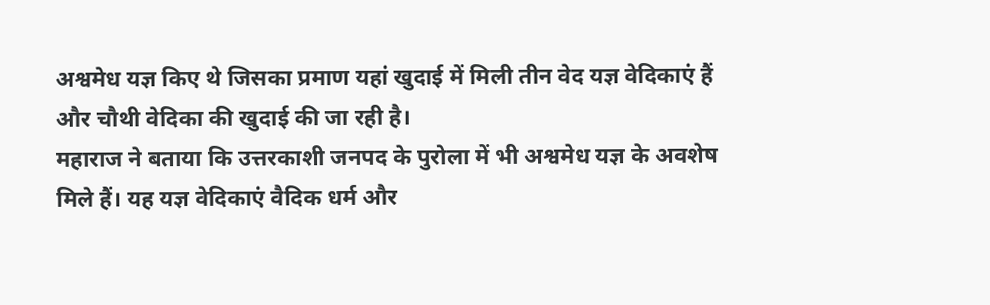अश्वमेध यज्ञ किए थे जिसका प्रमाण यहां खुदाई में मिली तीन वेद यज्ञ वेदिकाएं हैं और चौथी वेदिका की खुदाई की जा रही है।
महाराज ने बताया कि उत्तरकाशी जनपद के पुरोला में भी अश्वमेध यज्ञ के अवशेष मिले हैं। यह यज्ञ वेदिकाएं वैदिक धर्म और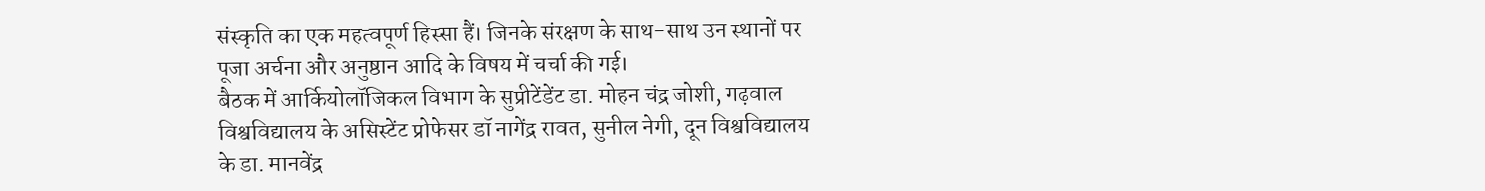संस्कृति का एक महत्वपूर्ण हिस्सा हैं। जिनके संरक्षण के साथ-साथ उन स्थानों पर पूजा अर्चना और अनुष्ठान आदि के विषय में चर्चा की गई।
बैठक में आर्कियोलॉजिकल विभाग के सुप्रीटेंडेंट डा. मोहन चंद्र जोशी, गढ़वाल विश्वविद्यालय के असिस्टेंट प्रोफेसर डॉ नागेंद्र रावत, सुनील नेगी, दून विश्वविद्यालय के डा. मानवेंद्र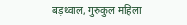बड़थ्वाल, गुरुकुल महिला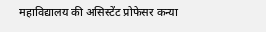महाविद्यालय की असिस्टेंट प्रोफेसर कन्या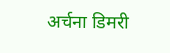अर्चना डिमरी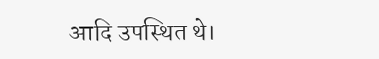आदि उपस्थित थे।